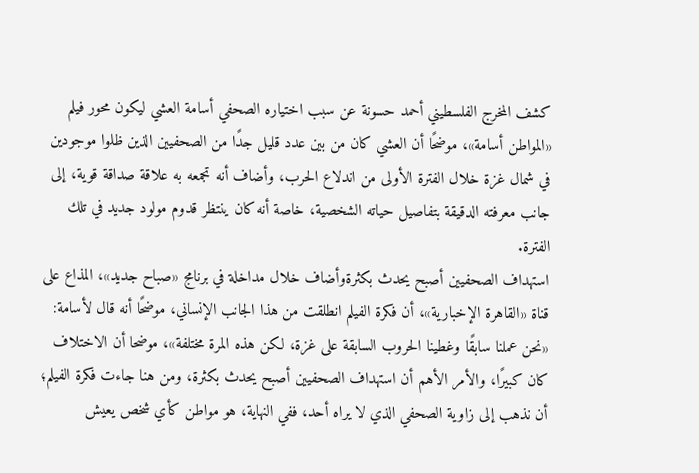كشف المخرج الفلسطيني أحمد حسونة عن سبب اختياره الصحفي أسامة العشي ليكون محور فيلم «المواطن أسامة»، موضحًا أن العشي كان من بين عدد قليل جدًا من الصحفيين الذين ظلوا موجودين في شمال غزة خلال الفترة الأولى من اندلاع الحرب، وأضاف أنه تجمعه به علاقة صداقة قوية، إلى جانب معرفته الدقيقة بتفاصيل حياته الشخصية، خاصة أنه كان ينتظر قدوم مولود جديد في تلك الفترة.
استهداف الصحفيين أصبح يحدث بكثرةوأضاف خلال مداخلة في برنامج «صباح جديد»، المذاع على قناة «القاهرة الإخبارية»، أن فكرة الفيلم انطلقت من هذا الجانب الإنساني، موضحًا أنه قال لأسامة: «نحن عملنا سابقًا وغطينا الحروب السابقة على غزة، لكن هذه المرة مختلفة»، موضحا أن الاختلاف كان كبيرًا، والأمر الأهم أن استهداف الصحفيين أصبح يحدث بكثرة، ومن هنا جاءت فكرة الفيلم؛ أن نذهب إلى زاوية الصحفي الذي لا يراه أحد، ففي النهاية، هو مواطن كأي شخص يعيش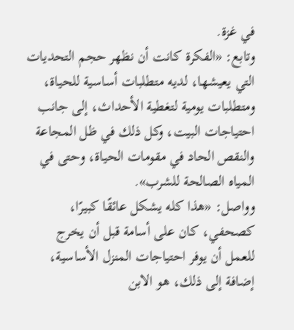في غزة.
وتابع: «الفكرة كانت أن نظهر حجم التحديات التي يعيشها، لديه متطلبات أساسية للحياة، ومتطلبات يومية لتغطية الأحداث، إلى جانب احتياجات البيت، وكل ذلك في ظل المجاعة والنقص الحاد في مقومات الحياة، وحتى في المياه الصالحة للشرب».
وواصل: «هذا كله يشكل عائقًا كبيرًا، كصحفي، كان على أسامة قبل أن يخرج للعمل أن يوفر احتياجات المنزل الأساسية، إضافة إلى ذلك، هو الابن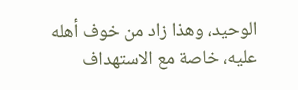الوحيد، وهذا زاد من خوف أهله عليه، خاصة مع الاستهداف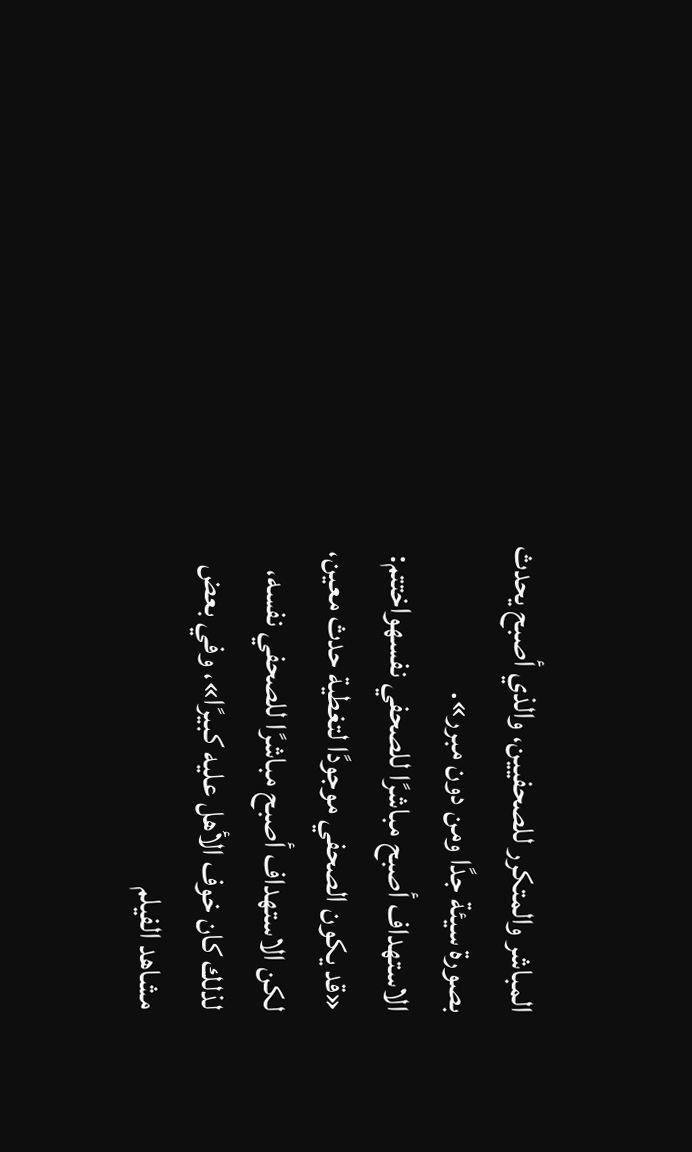المباشر والمتكرر للصحفيين، والذي أصبح يحدث بصورة سيئة جدًا ومن دون مبرر».
الاستهداف أصبح مباشرًا للصحفي نفسهواختتم: «قد يكون الصحفي موجودًا لتغطية حدث معين، لكن الاستهداف أصبح مباشرًا للصحفي نفسه، لذلك كان خوف الأهل عليه كبيرًا»، وفي بعض مشاهد الفيلم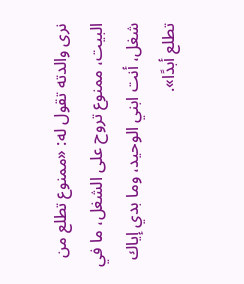نرى والدته تقول له: «ممنوع تطلع من البيت، ممنوع تروح على الشغل، ما في شغل، أنت ابني الوحيد، وما بدي إياك تطلع أبدًا».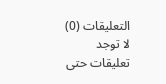التعليقات (0)
لا توجد تعليقات حتى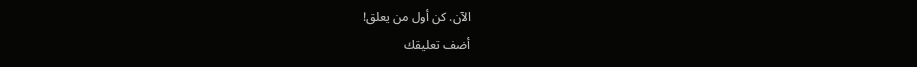الآن. كن أول من يعلق!
أضف تعليقك